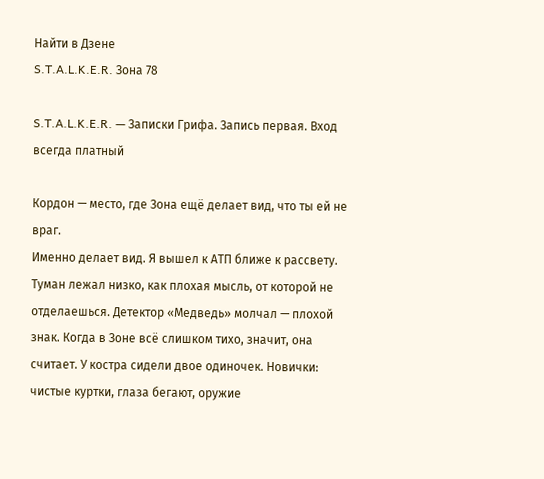Найти в Дзене
S.T.A.L.K.E.R. Зона 78

S.T.A.L.K.E.R. — Записки Грифа. Запись первая. Вход всегда платный

Кордон — место, где Зона ещё делает вид, что ты ей не враг.
Именно делает вид. Я вышел к АТП ближе к рассвету. Туман лежал низко, как плохая мысль, от которой не отделаешься. Детектор «Медведь» молчал — плохой знак. Когда в Зоне всё слишком тихо, значит, она считает. У костра сидели двое одиночек. Новички: чистые куртки, глаза бегают, оружие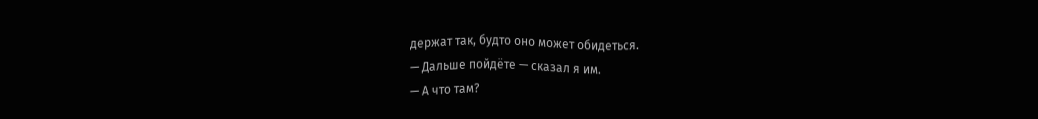держат так, будто оно может обидеться.
— Дальше пойдёте — сказал я им.
— А что там?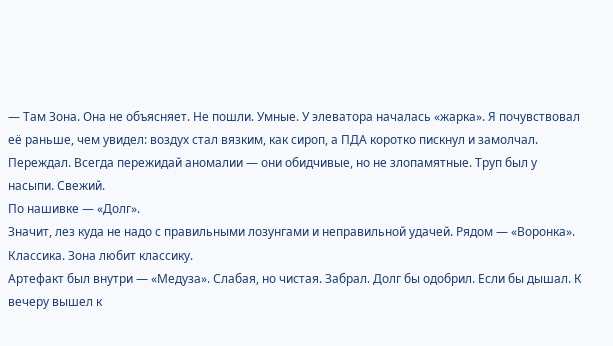— Там Зона. Она не объясняет. Не пошли. Умные. У элеватора началась «жарка». Я почувствовал её раньше, чем увидел: воздух стал вязким, как сироп, а ПДА коротко пискнул и замолчал. Переждал. Всегда пережидай аномалии — они обидчивые, но не злопамятные. Труп был у насыпи. Свежий.
По нашивке — «Долг».
Значит, лез куда не надо с правильными лозунгами и неправильной удачей. Рядом — «Воронка». Классика. Зона любит классику.
Артефакт был внутри — «Медуза». Слабая, но чистая. Забрал. Долг бы одобрил. Если бы дышал. К вечеру вышел к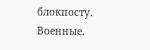блокпосту. Военные.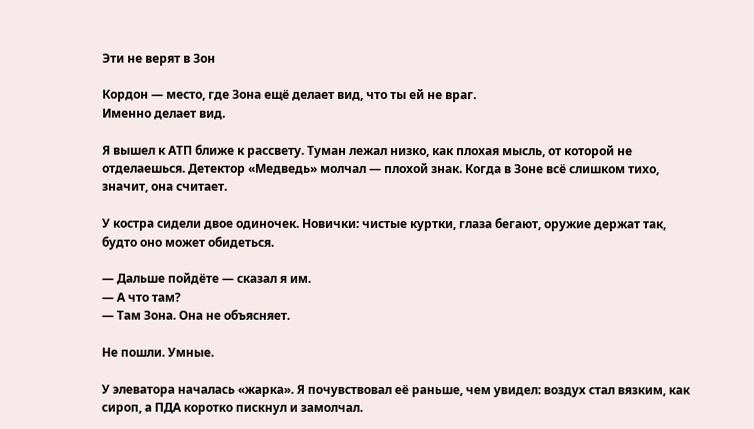Эти не верят в Зон

Кордон — место, где Зона ещё делает вид, что ты ей не враг.
Именно делает вид.

Я вышел к АТП ближе к рассвету. Туман лежал низко, как плохая мысль, от которой не отделаешься. Детектор «Медведь» молчал — плохой знак. Когда в Зоне всё слишком тихо, значит, она считает.

У костра сидели двое одиночек. Новички: чистые куртки, глаза бегают, оружие держат так, будто оно может обидеться.

— Дальше пойдёте — сказал я им.
— А что там?
— Там Зона. Она не объясняет.

Не пошли. Умные.

У элеватора началась «жарка». Я почувствовал её раньше, чем увидел: воздух стал вязким, как сироп, а ПДА коротко пискнул и замолчал.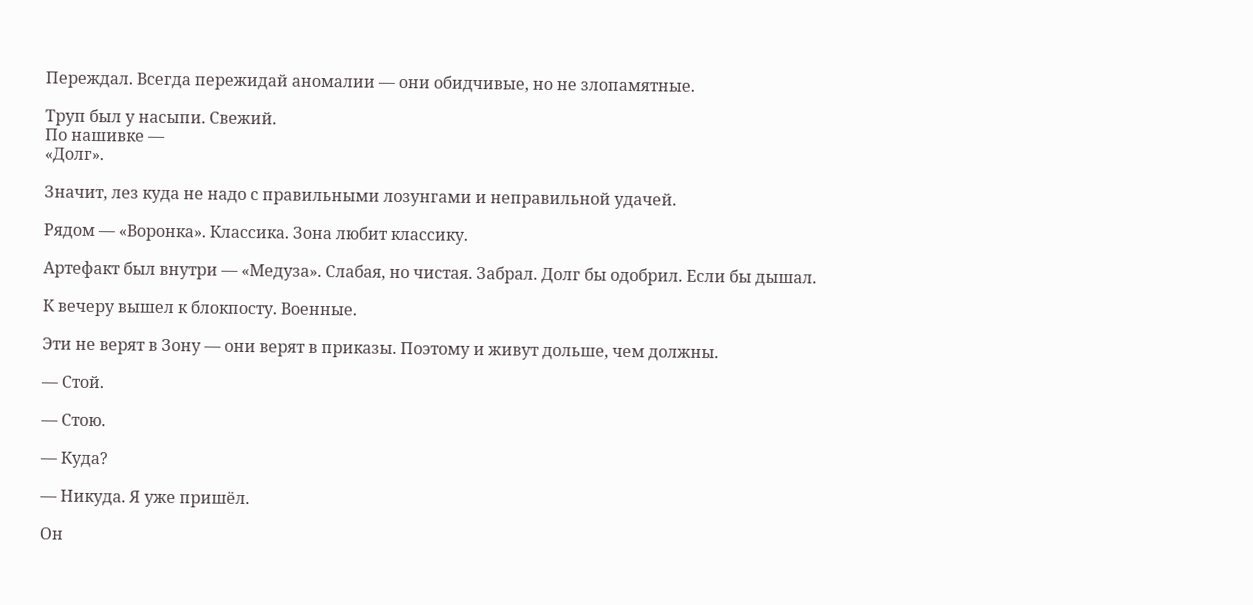Переждал. Всегда пережидай аномалии — они обидчивые, но не злопамятные.

Труп был у насыпи. Свежий.
По нашивке —
«Долг».

Значит, лез куда не надо с правильными лозунгами и неправильной удачей.

Рядом — «Воронка». Классика. Зона любит классику.

Артефакт был внутри — «Медуза». Слабая, но чистая. Забрал. Долг бы одобрил. Если бы дышал.

К вечеру вышел к блокпосту. Военные.

Эти не верят в Зону — они верят в приказы. Поэтому и живут дольше, чем должны.

— Стой.

— Стою.

— Куда?

— Никуда. Я уже пришёл.

Он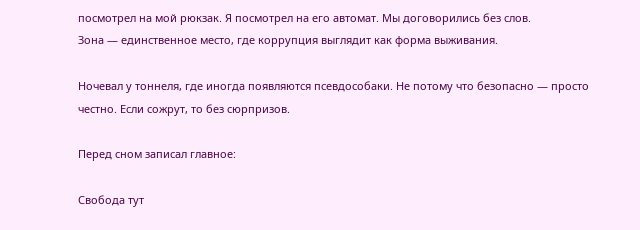посмотрел на мой рюкзак. Я посмотрел на его автомат. Мы договорились без слов.
Зона — единственное место, где коррупция выглядит как форма выживания.

Ночевал у тоннеля, где иногда появляются псевдособаки. Не потому что безопасно — просто честно. Если сожрут, то без сюрпризов.

Перед сном записал главное:

Свобода тут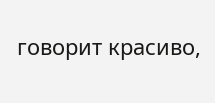говорит красиво,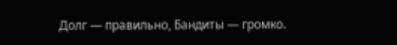Долг — правильно, Бандиты — громко.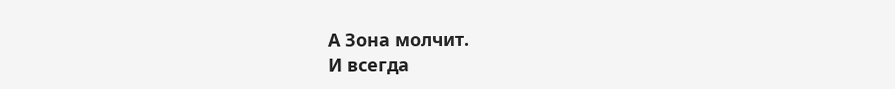А Зона молчит.
И всегда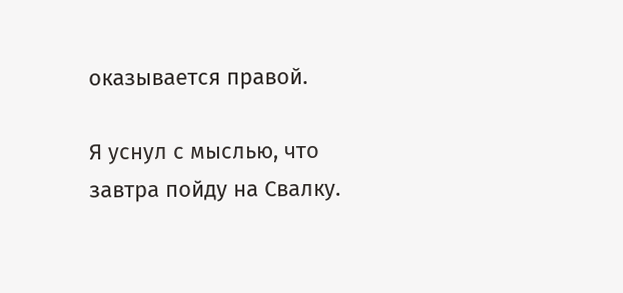оказывается правой.

Я уснул с мыслью, что завтра пойду на Свалку.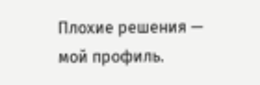Плохие решения — мой профиль.